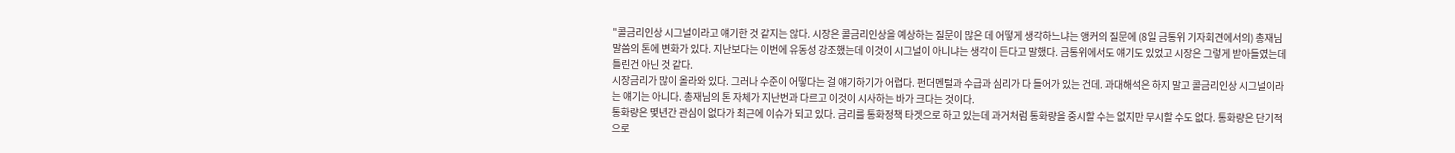"콜금리인상 시그널이라고 얘기한 것 같지는 않다. 시장은 콜금리인상을 예상하는 질문이 많은 데 어떻게 생각하느냐는 앵커의 질문에 (8일 금통위 기자회견에서의) 총재님 말씀의 톤에 변화가 있다. 지난보다는 이번에 유동성 강조했는데 이것이 시그널이 아니냐는 생각이 든다고 말했다. 금통위에서도 얘기도 있었고 시장은 그렇게 받아들였는데 틀린건 아닌 것 같다.
시장금리가 많이 올라와 있다. 그러나 수준이 어떻다는 걸 얘기하기가 어렵다. 펀더멘털과 수급과 심리가 다 들어가 있는 건데. 과대해석은 하지 말고 콜금리인상 시그널이라는 얘기는 아니다. 총재님의 톤 자체가 지난번과 다르고 이것이 시사하는 바가 크다는 것이다.
통화량은 몇년간 관심이 없다가 최근에 이슈가 되고 있다. 금리를 통화정책 타겟으로 하고 있는데 과거처럼 통화량을 중시할 수는 없지만 무시할 수도 없다. 통화량은 단기적으로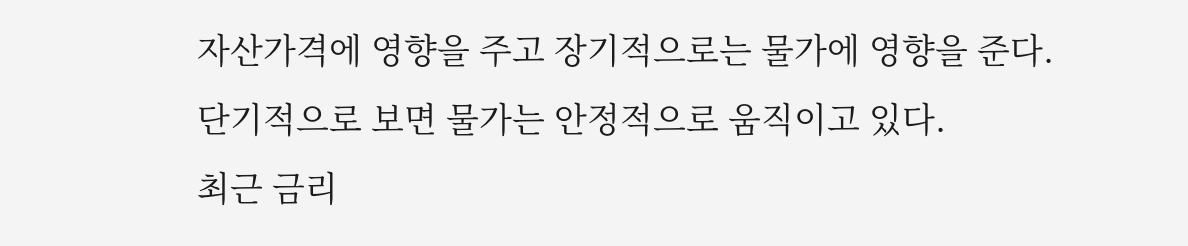자산가격에 영향을 주고 장기적으로는 물가에 영향을 준다. 단기적으로 보면 물가는 안정적으로 움직이고 있다.
최근 금리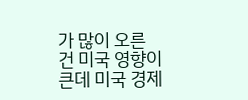가 많이 오른 건 미국 영향이 큰데 미국 경제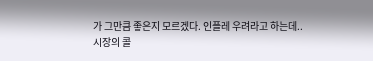가 그만큼 좋은지 모르겠다. 인플레 우려라고 하는데..
시장의 콜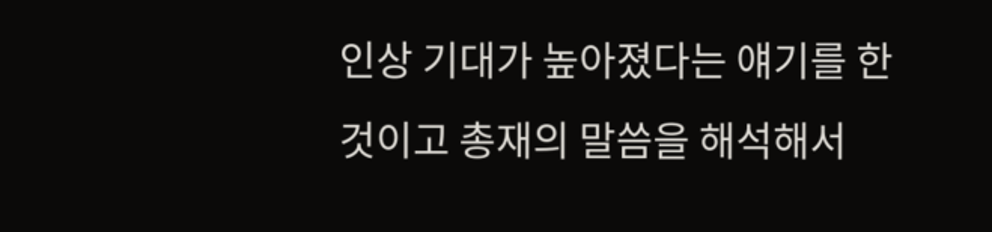인상 기대가 높아졌다는 얘기를 한 것이고 총재의 말씀을 해석해서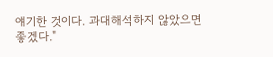얘기한 것이다. 과대해석하지 않았으면 좋겠다."